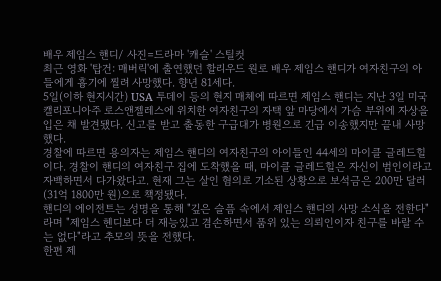배우 제임스 핸디/ 사진=드라마 '캐슬' 스틸컷
최근 영화 '탑건: 매버릭'에 출연했던 할리우드 원로 배우 제임스 핸디가 여자친구의 아들에게 흉기에 찔려 사망했다. 향년 81세다.
5일(이하 현지시간) USA 투데이 등의 현지 매체에 따르면 제임스 핸디는 지난 3일 미국 캘리포니아주 로스앤젤레스에 위치한 여자친구의 자택 앞 마당에서 가슴 부위에 자상을 입은 채 발견됐다. 신고를 받고 출동한 구급대가 병원으로 긴급 이송했지만 끝내 사망했다.
경찰에 따르면 용의자는 제임스 핸디의 여자친구의 아이들인 44세의 마이클 글레드힐이다. 경찰이 핸디의 여자친구 집에 도착했을 때, 마이클 글레드힐은 자신이 범인이라고 자백하면서 다가왔다고. 현재 그는 살인 혐의로 기소된 상황으로 보석금은 200만 달러(31억 1800만 원)으로 책정됐다.
핸디의 에이전트는 성명을 통해 "깊은 슬픔 속에서 제임스 핸디의 사망 소식을 전한다"라며 "제임스 헨디보다 더 재능있고 겸손하면서 품위 있는 의뢰인이자 친구를 바랄 수는 없다"라고 추모의 뜻을 전했다.
한편 제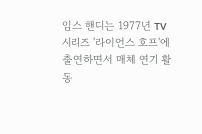임스 핸디는 1977년 TV 시리즈 '라이언스 호프'에 출연하면서 매체 연기 활동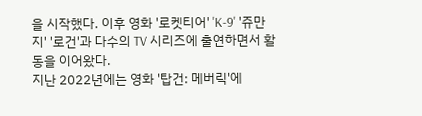을 시작했다. 이후 영화 '로켓티어' 'K-9' '쥬만지' '로건'과 다수의 TV 시리즈에 출연하면서 활동을 이어왔다.
지난 2022년에는 영화 '탑건: 메버릭'에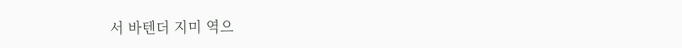서 바텐더 지미 역으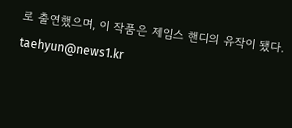로 출연했으며, 이 작품은 제임스 핸디의 유작이 됐다.
taehyun@news1.kr